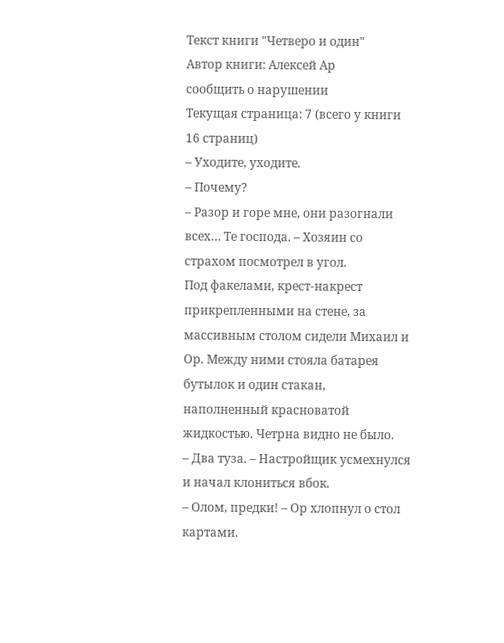Текст книги "Четверо и один"
Автор книги: Алексей Ар
сообщить о нарушении
Текущая страница: 7 (всего у книги 16 страниц)
– Уходите, уходите.
– Почему?
– Разор и горе мне, они разогнали всех… Те господа. – Хозяин со страхом посмотрел в угол.
Под факелами, крест-накрест прикрепленными на стене, за массивным столом сидели Михаил и Ор. Между ними стояла батарея бутылок и один стакан, наполненный красноватой жидкостью. Четрна видно не было.
– Два туза. – Настройщик усмехнулся и начал клониться вбок.
– Олом, предки! – Ор хлопнул о стол картами.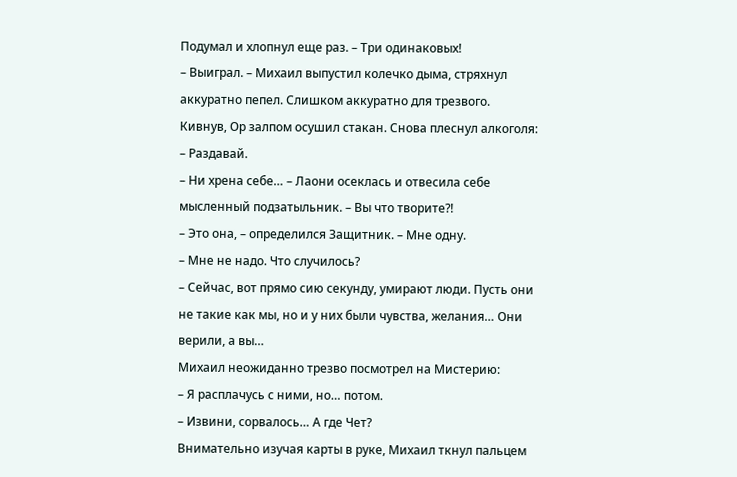Подумал и хлопнул еще раз. – Три одинаковых!
– Выиграл. – Михаил выпустил колечко дыма, стряхнул аккуратно пепел. Слишком аккуратно для трезвого.
Кивнув, Ор залпом осушил стакан. Снова плеснул алкоголя:
– Раздавай.
– Ни хрена себе… – Лаони осеклась и отвесила себе мысленный подзатыльник. – Вы что творите?!
– Это она, – определился Защитник. – Мне одну.
– Мне не надо. Что случилось?
– Сейчас, вот прямо сию секунду, умирают люди. Пусть они не такие как мы, но и у них были чувства, желания… Они верили, а вы…
Михаил неожиданно трезво посмотрел на Мистерию:
– Я расплачусь с ними, но… потом.
– Извини, сорвалось… А где Чет?
Внимательно изучая карты в руке, Михаил ткнул пальцем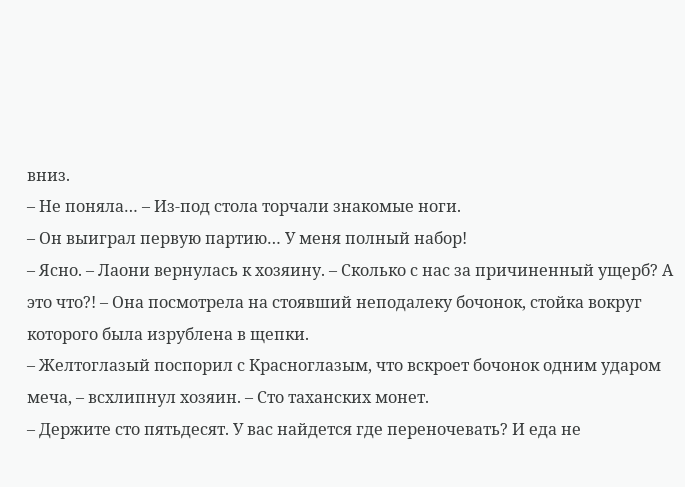вниз.
– Не поняла… – Из-под стола торчали знакомые ноги.
– Он выиграл первую партию… У меня полный набор!
– Ясно. – Лаони вернулась к хозяину. – Сколько с нас за причиненный ущерб? А это что?! – Она посмотрела на стоявший неподалеку бочонок, стойка вокруг которого была изрублена в щепки.
– Желтоглазый поспорил с Красноглазым, что вскроет бочонок одним ударом меча, – всхлипнул хозяин. – Сто таханских монет.
– Держите сто пятьдесят. У вас найдется где переночевать? И еда не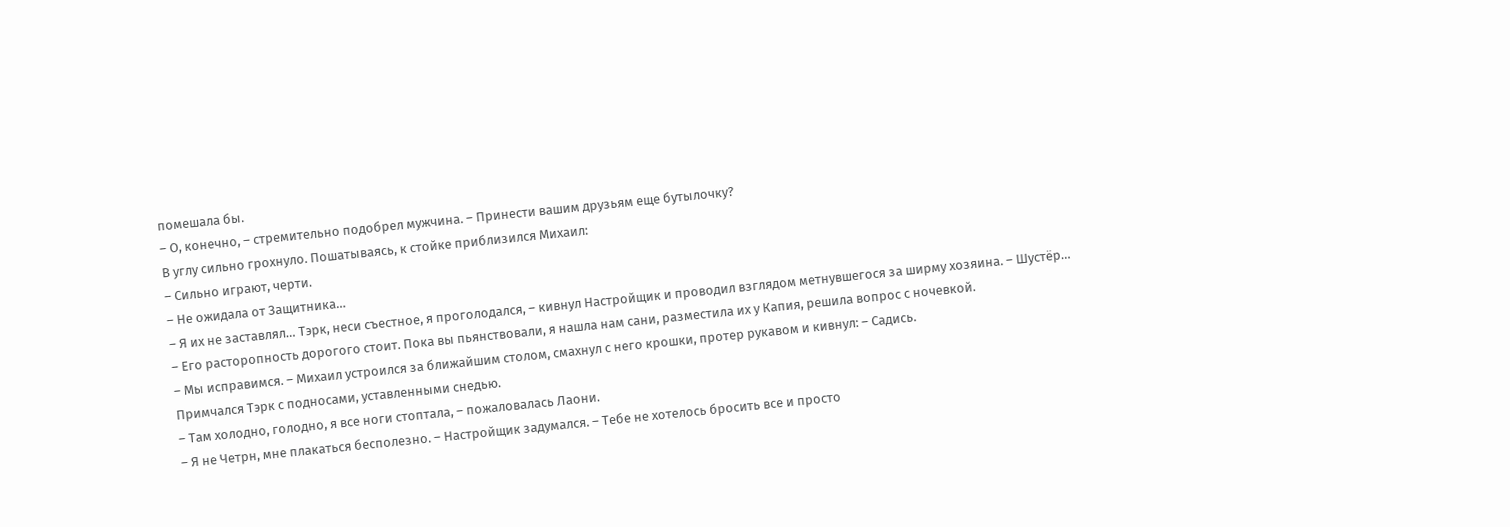помешала бы.
– О, конечно, – стремительно подобрел мужчина. – Принести вашим друзьям еще бутылочку?
В углу сильно грохнуло. Пошатываясь, к стойке приблизился Михаил:
– Сильно играют, черти.
– Не ожидала от Защитника…
– Я их не заставлял… Тэрк, неси съестное, я проголодался, – кивнул Настройщик и проводил взглядом метнувшегося за ширму хозяина. – Шустёр…
– Его расторопность дорогого стоит. Пока вы пьянствовали, я нашла нам сани, разместила их у Капия, решила вопрос с ночевкой.
– Мы исправимся. – Михаил устроился за ближайшим столом, смахнул с него крошки, протер рукавом и кивнул: – Садись.
Примчался Тэрк с подносами, уставленными снедью.
– Там холодно, голодно, я все ноги стоптала, – пожаловалась Лаони.
– Я не Четрн, мне плакаться бесполезно. – Настройщик задумался. – Тебе не хотелось бросить все и просто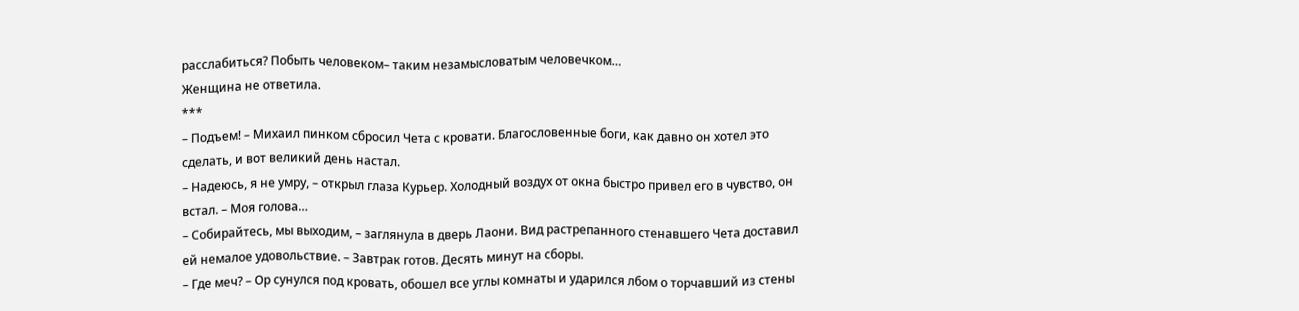расслабиться? Побыть человеком– таким незамысловатым человечком…
Женщина не ответила.
***
– Подъем! – Михаил пинком сбросил Чета с кровати. Благословенные боги, как давно он хотел это сделать, и вот великий день настал.
– Надеюсь, я не умру, – открыл глаза Курьер. Холодный воздух от окна быстро привел его в чувство, он встал. – Моя голова…
– Собирайтесь, мы выходим, – заглянула в дверь Лаони. Вид растрепанного стенавшего Чета доставил ей немалое удовольствие. – Завтрак готов. Десять минут на сборы.
– Где меч? – Ор сунулся под кровать, обошел все углы комнаты и ударился лбом о торчавший из стены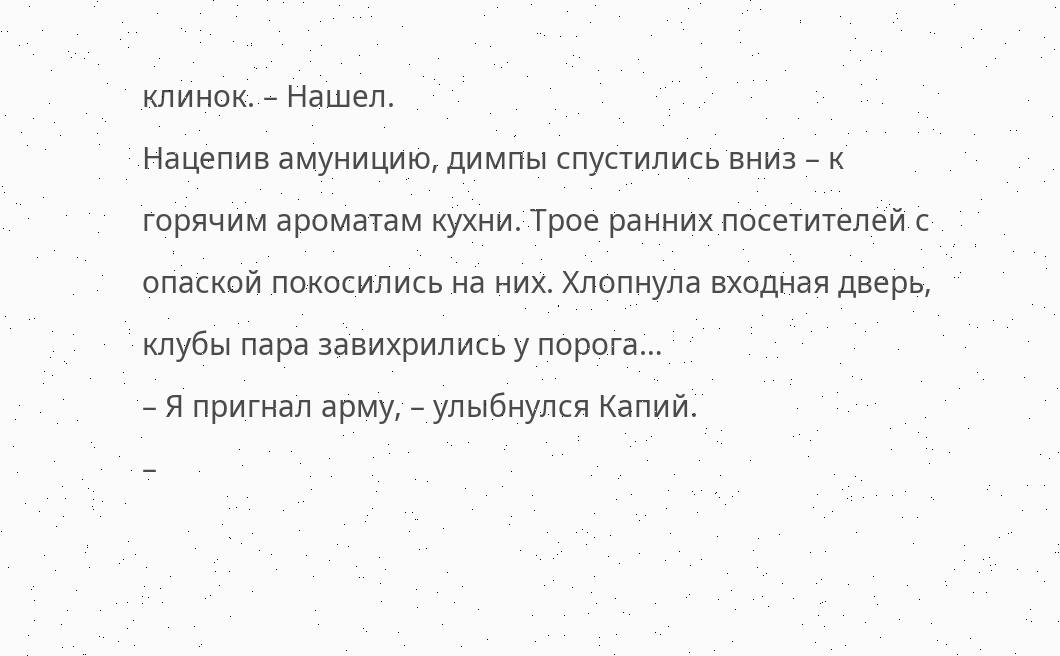клинок. – Нашел.
Нацепив амуницию, димпы спустились вниз – к горячим ароматам кухни. Трое ранних посетителей с опаской покосились на них. Хлопнула входная дверь, клубы пара завихрились у порога…
– Я пригнал арму, – улыбнулся Капий.
–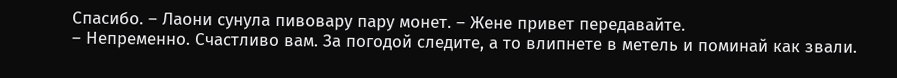Спасибо. – Лаони сунула пивовару пару монет. – Жене привет передавайте.
– Непременно. Счастливо вам. За погодой следите, а то влипнете в метель и поминай как звали.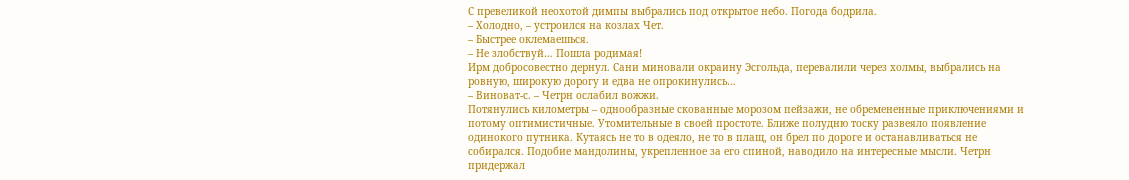С превеликой неохотой димпы выбрались под открытое небо. Погода бодрила.
– Холодно, – устроился на козлах Чет.
– Быстрее оклемаешься.
– Не злобствуй… Пошла родимая!
Ирм добросовестно дернул. Сани миновали окраину Эсгольда, перевалили через холмы, выбрались на ровную, широкую дорогу и едва не опрокинулись…
– Виноват-с. – Четрн ослабил вожжи.
Потянулись километры – однообразные скованные морозом пейзажи, не обремененные приключениями и потому оптимистичные. Утомительные в своей простоте. Ближе полудню тоску развеяло появление одинокого путника. Кутаясь не то в одеяло, не то в плащ, он брел по дороге и останавливаться не собирался. Подобие мандолины, укрепленное за его спиной, наводило на интересные мысли. Четрн придержал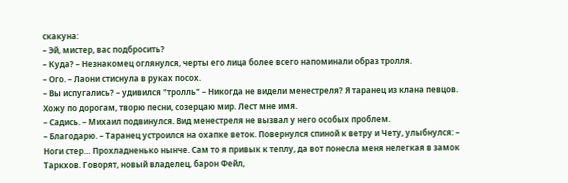скакуна:
– Эй, мистер, вас подбросить?
– Куда? – Незнакомец оглянулся, черты его лица более всего напоминали образ тролля.
– Ого. – Лаони стиснула в руках посох.
– Вы испугались? – удивился "тролль" – Никогда не видели менестреля? Я таранец из клана певцов. Хожу по дорогам, творю песни, созерцаю мир. Лест мне имя.
– Садись. – Михаил подвинулся. Вид менестреля не вызвал у него особых проблем.
– Благодарю. – Таранец устроился на охапке веток. Повернулся спиной к ветру и Чету, улыбнулся: – Ноги стер… Прохладненько нынче. Сам то я привык к теплу, да вот понесла меня нелегкая в замок Таркхов. Говорят, новый владелец, барон Фейл,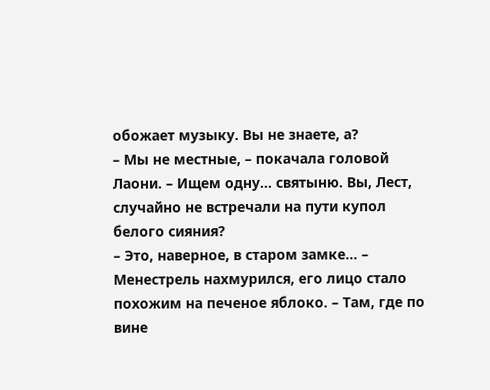обожает музыку. Вы не знаете, а?
– Мы не местные, – покачала головой Лаони. – Ищем одну… святыню. Вы, Лест, случайно не встречали на пути купол белого сияния?
– Это, наверное, в старом замке… – Менестрель нахмурился, его лицо стало похожим на печеное яблоко. – Там, где по вине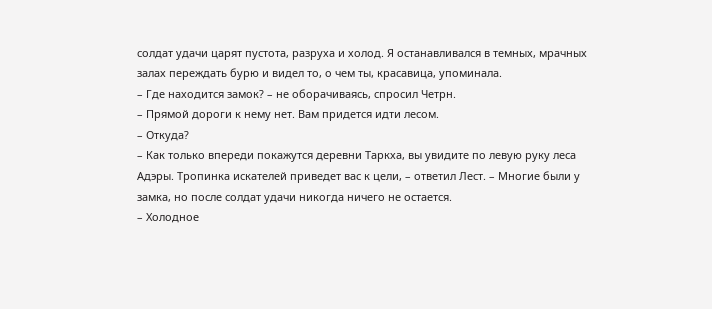солдат удачи царят пустота, разруха и холод. Я останавливался в темных, мрачных залах переждать бурю и видел то, о чем ты, красавица, упоминала.
– Где находится замок? – не оборачиваясь, спросил Четрн.
– Прямой дороги к нему нет. Вам придется идти лесом.
– Откуда?
– Как только впереди покажутся деревни Таркха, вы увидите по левую руку леса Адэры. Тропинка искателей приведет вас к цели, – ответил Лест. – Многие были у замка, но после солдат удачи никогда ничего не остается.
– Холодное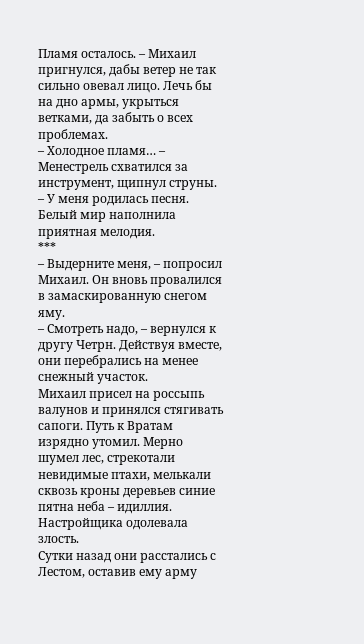Пламя осталось. – Михаил пригнулся, дабы ветер не так сильно овевал лицо. Лечь бы на дно армы, укрыться ветками, да забыть о всех проблемах.
– Холодное пламя… – Менестрель схватился за инструмент, щипнул струны. – У меня родилась песня.
Белый мир наполнила приятная мелодия.
***
– Выдерните меня, – попросил Михаил. Он вновь провалился в замаскированную снегом яму.
– Смотреть надо, – вернулся к другу Четрн. Действуя вместе, они перебрались на менее снежный участок.
Михаил присел на россыпь валунов и принялся стягивать сапоги. Путь к Вратам изрядно утомил. Мерно шумел лес, стрекотали невидимые птахи, мелькали сквозь кроны деревьев синие пятна неба – идиллия. Настройщика одолевала злость.
Сутки назад они расстались с Лестом, оставив ему арму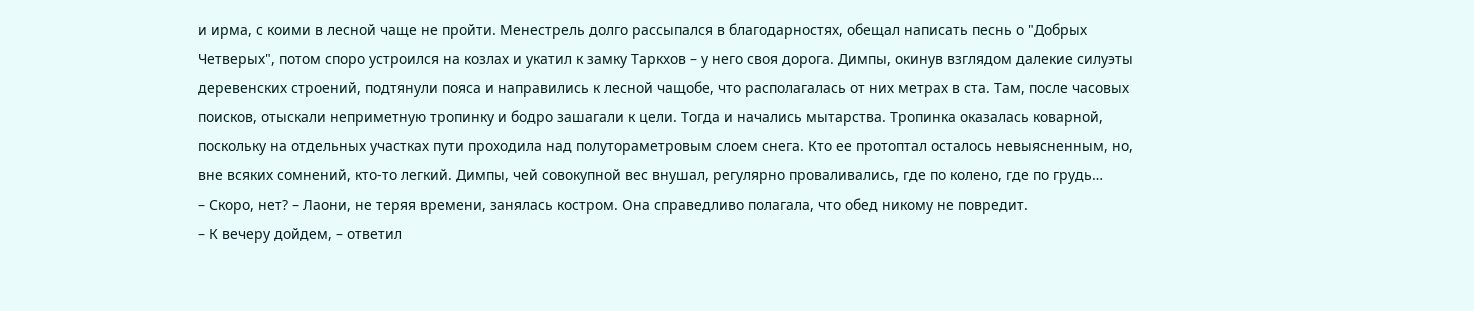и ирма, с коими в лесной чаще не пройти. Менестрель долго рассыпался в благодарностях, обещал написать песнь о "Добрых Четверых", потом споро устроился на козлах и укатил к замку Таркхов – у него своя дорога. Димпы, окинув взглядом далекие силуэты деревенских строений, подтянули пояса и направились к лесной чащобе, что располагалась от них метрах в ста. Там, после часовых поисков, отыскали неприметную тропинку и бодро зашагали к цели. Тогда и начались мытарства. Тропинка оказалась коварной, поскольку на отдельных участках пути проходила над полутораметровым слоем снега. Кто ее протоптал осталось невыясненным, но, вне всяких сомнений, кто-то легкий. Димпы, чей совокупной вес внушал, регулярно проваливались, где по колено, где по грудь…
– Скоро, нет? – Лаони, не теряя времени, занялась костром. Она справедливо полагала, что обед никому не повредит.
– К вечеру дойдем, – ответил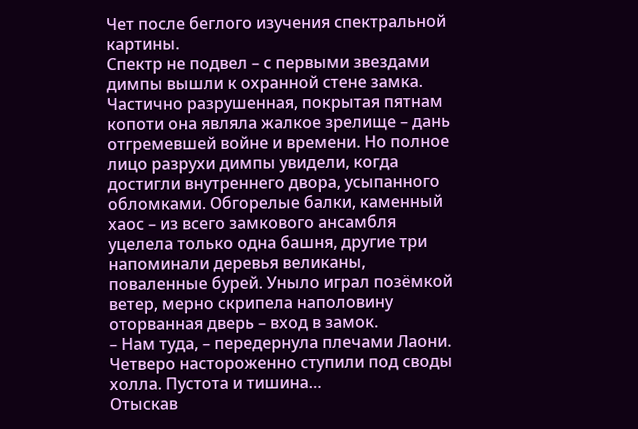Чет после беглого изучения спектральной картины.
Спектр не подвел – с первыми звездами димпы вышли к охранной стене замка. Частично разрушенная, покрытая пятнам копоти она являла жалкое зрелище – дань отгремевшей войне и времени. Но полное лицо разрухи димпы увидели, когда достигли внутреннего двора, усыпанного обломками. Обгорелые балки, каменный хаос – из всего замкового ансамбля уцелела только одна башня, другие три напоминали деревья великаны, поваленные бурей. Уныло играл позёмкой ветер, мерно скрипела наполовину оторванная дверь – вход в замок.
– Нам туда, – передернула плечами Лаони.
Четверо настороженно ступили под своды холла. Пустота и тишина…
Отыскав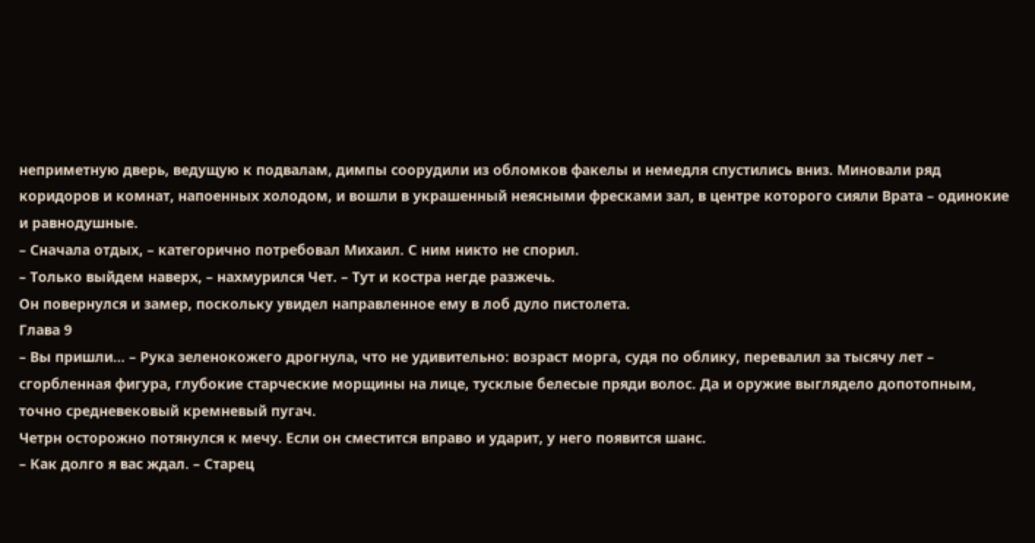неприметную дверь, ведущую к подвалам, димпы соорудили из обломков факелы и немедля спустились вниз. Миновали ряд коридоров и комнат, напоенных холодом, и вошли в украшенный неясными фресками зал, в центре которого сияли Врата – одинокие и равнодушные.
– Сначала отдых, – категорично потребовал Михаил. С ним никто не спорил.
– Только выйдем наверх, – нахмурился Чет. – Тут и костра негде разжечь.
Он повернулся и замер, поскольку увидел направленное ему в лоб дуло пистолета.
Глава 9
– Вы пришли… – Рука зеленокожего дрогнула, что не удивительно: возраст морга, судя по облику, перевалил за тысячу лет – сгорбленная фигура, глубокие старческие морщины на лице, тусклые белесые пряди волос. Да и оружие выглядело допотопным, точно средневековый кремневый пугач.
Четрн осторожно потянулся к мечу. Если он сместится вправо и ударит, у него появится шанс.
– Как долго я вас ждал. – Старец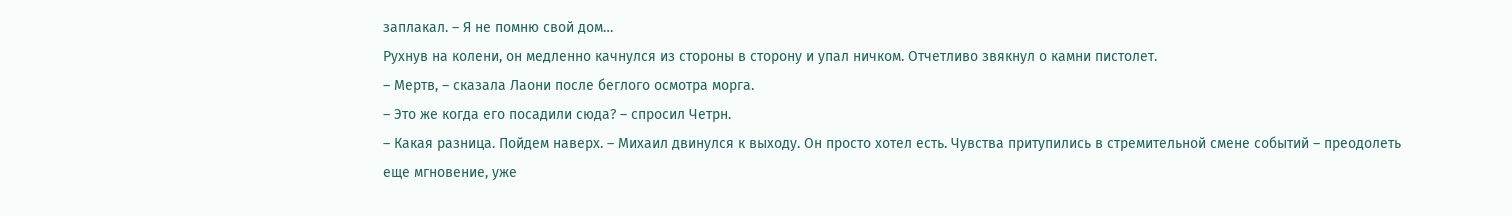заплакал. – Я не помню свой дом…
Рухнув на колени, он медленно качнулся из стороны в сторону и упал ничком. Отчетливо звякнул о камни пистолет.
– Мертв, – сказала Лаони после беглого осмотра морга.
– Это же когда его посадили сюда? – спросил Четрн.
– Какая разница. Пойдем наверх. – Михаил двинулся к выходу. Он просто хотел есть. Чувства притупились в стремительной смене событий – преодолеть еще мгновение, уже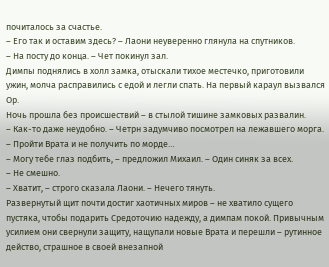почиталось за счастье.
– Его так и оставим здесь? – Лаони неуверенно глянула на спутников.
– На посту до конца. – Чет покинул зал.
Димпы поднялись в холл замка, отыскали тихое местечко, приготовили ужин, молча расправились с едой и легли спать. На первый караул вызвался Ор.
Ночь прошла без происшествий – в стылой тишине замковых развалин.
– Как-то даже неудобно. – Четрн задумчиво посмотрел на лежавшего морга. – Пройти Врата и не получить по морде…
– Могу тебе глаз подбить, – предложил Михаил. – Один синяк за всех.
– Не смешно.
– Хватит, – строго сказала Лаони. – Нечего тянуть.
Развернутый щит почти достиг хаотичных миров – не хватило сущего пустяка, чтобы подарить Средоточию надежду, а димпам покой. Привычным усилием они свернули защиту, нащупали новые Врата и перешли – рутинное действо, страшное в своей внезапной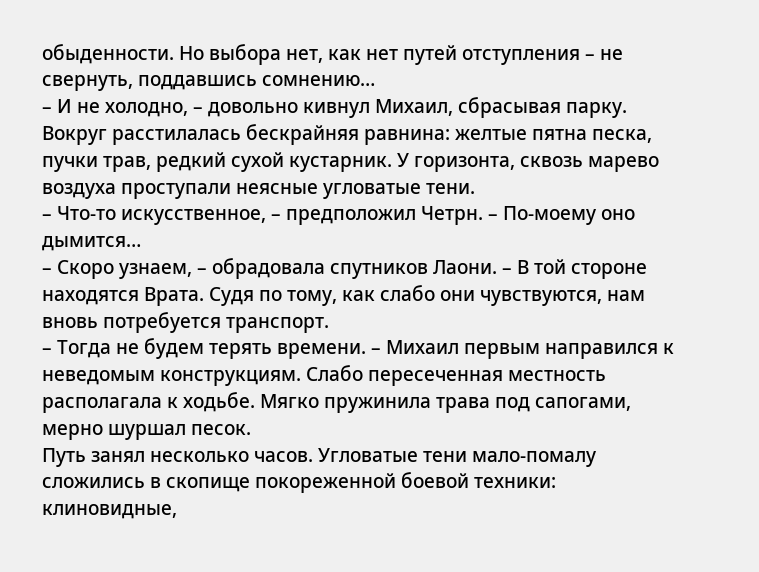обыденности. Но выбора нет, как нет путей отступления – не свернуть, поддавшись сомнению…
– И не холодно, – довольно кивнул Михаил, сбрасывая парку. Вокруг расстилалась бескрайняя равнина: желтые пятна песка, пучки трав, редкий сухой кустарник. У горизонта, сквозь марево воздуха проступали неясные угловатые тени.
– Что-то искусственное, – предположил Четрн. – По-моему оно дымится…
– Скоро узнаем, – обрадовала спутников Лаони. – В той стороне находятся Врата. Судя по тому, как слабо они чувствуются, нам вновь потребуется транспорт.
– Тогда не будем терять времени. – Михаил первым направился к неведомым конструкциям. Слабо пересеченная местность располагала к ходьбе. Мягко пружинила трава под сапогами, мерно шуршал песок.
Путь занял несколько часов. Угловатые тени мало-помалу сложились в скопище покореженной боевой техники: клиновидные,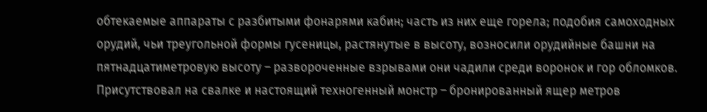обтекаемые аппараты с разбитыми фонарями кабин; часть из них еще горела; подобия самоходных орудий, чьи треугольной формы гусеницы, растянутые в высоту, возносили орудийные башни на пятнадцатиметровую высоту – развороченные взрывами они чадили среди воронок и гор обломков. Присутствовал на свалке и настоящий техногенный монстр – бронированный ящер метров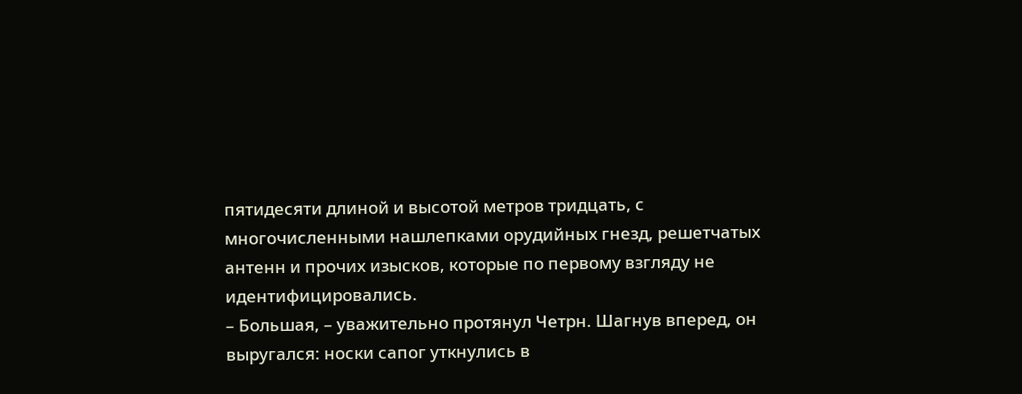пятидесяти длиной и высотой метров тридцать, с многочисленными нашлепками орудийных гнезд, решетчатых антенн и прочих изысков, которые по первому взгляду не идентифицировались.
– Большая, – уважительно протянул Четрн. Шагнув вперед, он выругался: носки сапог уткнулись в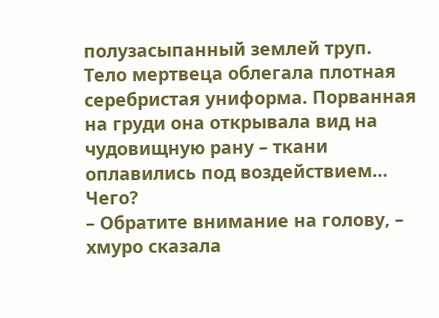полузасыпанный землей труп.
Тело мертвеца облегала плотная серебристая униформа. Порванная на груди она открывала вид на чудовищную рану – ткани оплавились под воздействием… Чего?
– Обратите внимание на голову, – хмуро сказала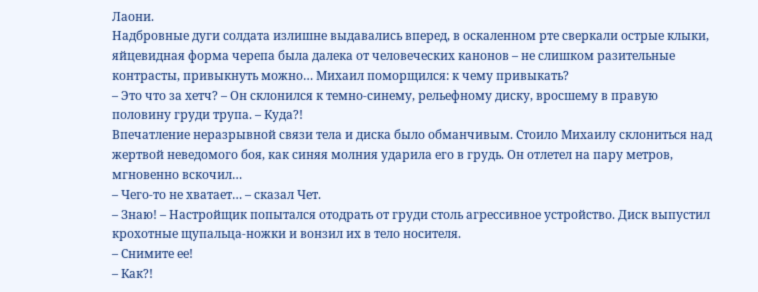Лаони.
Надбровные дуги солдата излишне выдавались вперед, в оскаленном рте сверкали острые клыки, яйцевидная форма черепа была далека от человеческих канонов – не слишком разительные контрасты, привыкнуть можно… Михаил поморщился: к чему привыкать?
– Это что за хетч? – Он склонился к темно-синему, рельефному диску, вросшему в правую половину груди трупа. – Куда?!
Впечатление неразрывной связи тела и диска было обманчивым. Стоило Михаилу склониться над жертвой неведомого боя, как синяя молния ударила его в грудь. Он отлетел на пару метров, мгновенно вскочил…
– Чего-то не хватает… – сказал Чет.
– Знаю! – Настройщик попытался отодрать от груди столь агрессивное устройство. Диск выпустил крохотные щупальца-ножки и вонзил их в тело носителя.
– Снимите ее!
– Как?!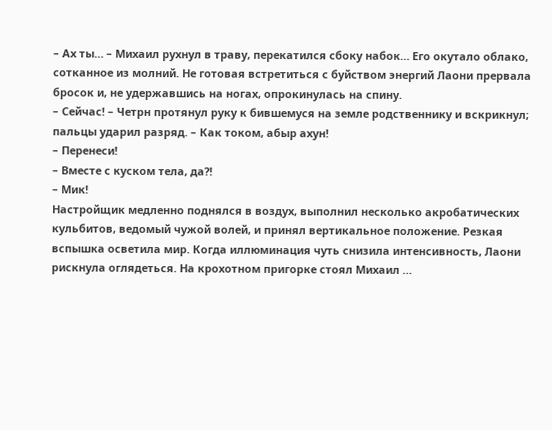– Ах ты… – Михаил рухнул в траву, перекатился сбоку набок… Его окутало облако, сотканное из молний. Не готовая встретиться с буйством энергий Лаони прервала бросок и, не удержавшись на ногах, опрокинулась на спину.
– Сейчас! – Четрн протянул руку к бившемуся на земле родственнику и вскрикнул; пальцы ударил разряд. – Как током, абыр ахун!
– Перенеси!
– Вместе с куском тела, да?!
– Мик!
Настройщик медленно поднялся в воздух, выполнил несколько акробатических кульбитов, ведомый чужой волей, и принял вертикальное положение. Резкая вспышка осветила мир. Когда иллюминация чуть снизила интенсивность, Лаони рискнула оглядеться. На крохотном пригорке стоял Михаил …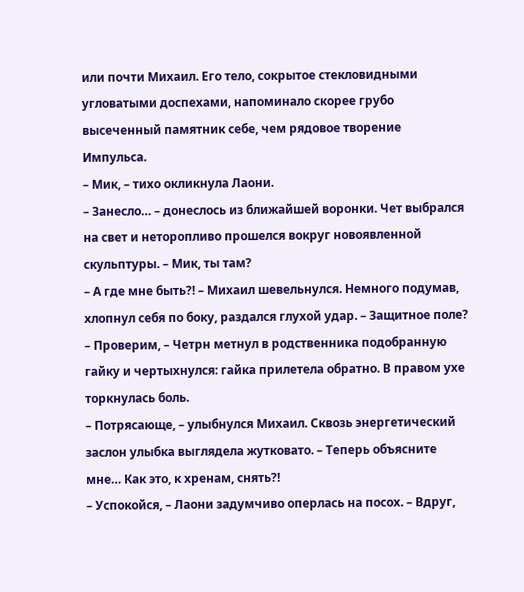или почти Михаил. Его тело, сокрытое стекловидными угловатыми доспехами, напоминало скорее грубо высеченный памятник себе, чем рядовое творение Импульса.
– Мик, – тихо окликнула Лаони.
– Занесло… – донеслось из ближайшей воронки. Чет выбрался на свет и неторопливо прошелся вокруг новоявленной скульптуры. – Мик, ты там?
– А где мне быть?! – Михаил шевельнулся. Немного подумав, хлопнул себя по боку, раздался глухой удар. – Защитное поле?
– Проверим, – Четрн метнул в родственника подобранную гайку и чертыхнулся: гайка прилетела обратно. В правом ухе торкнулась боль.
– Потрясающе, – улыбнулся Михаил. Сквозь энергетический заслон улыбка выглядела жутковато. – Теперь объясните мне… Как это, к хренам, снять?!
– Успокойся, – Лаони задумчиво оперлась на посох. – Вдруг,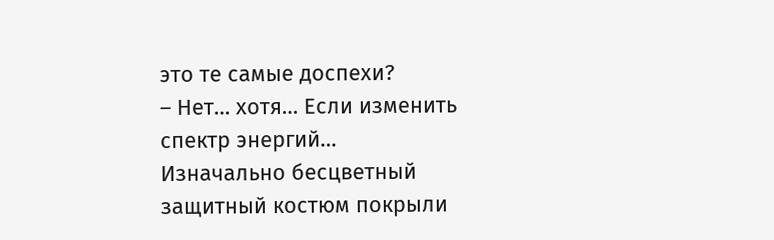это те самые доспехи?
– Нет… хотя… Если изменить спектр энергий…
Изначально бесцветный защитный костюм покрыли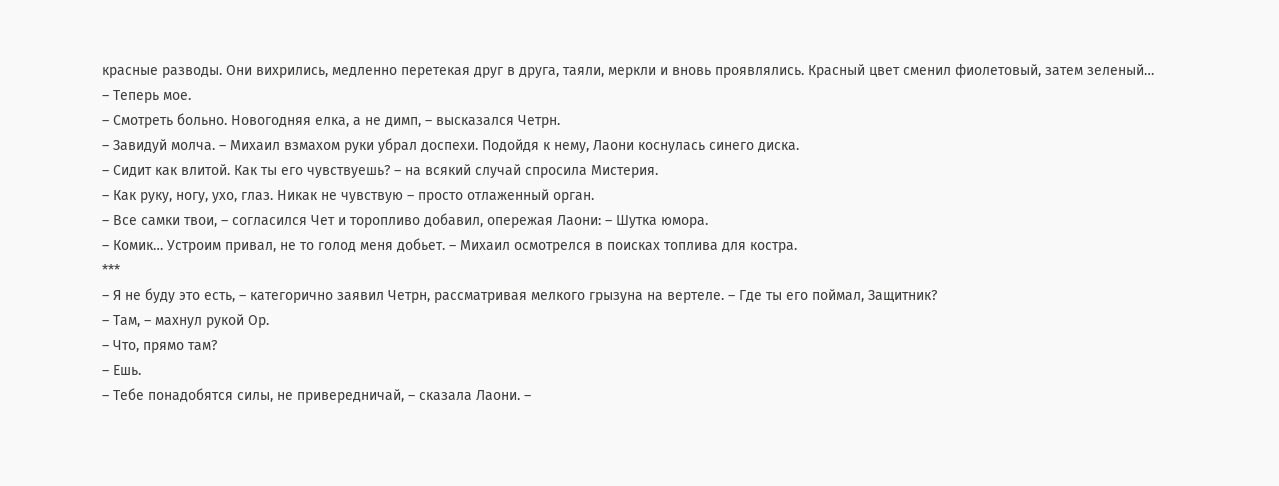красные разводы. Они вихрились, медленно перетекая друг в друга, таяли, меркли и вновь проявлялись. Красный цвет сменил фиолетовый, затем зеленый…
– Теперь мое.
– Смотреть больно. Новогодняя елка, а не димп, – высказался Четрн.
– Завидуй молча. – Михаил взмахом руки убрал доспехи. Подойдя к нему, Лаони коснулась синего диска.
– Сидит как влитой. Как ты его чувствуешь? – на всякий случай спросила Мистерия.
– Как руку, ногу, ухо, глаз. Никак не чувствую – просто отлаженный орган.
– Все самки твои, – согласился Чет и торопливо добавил, опережая Лаони: – Шутка юмора.
– Комик… Устроим привал, не то голод меня добьет. – Михаил осмотрелся в поисках топлива для костра.
***
– Я не буду это есть, – категорично заявил Четрн, рассматривая мелкого грызуна на вертеле. – Где ты его поймал, Защитник?
– Там, – махнул рукой Ор.
– Что, прямо там?
– Ешь.
– Тебе понадобятся силы, не привередничай, – сказала Лаони. –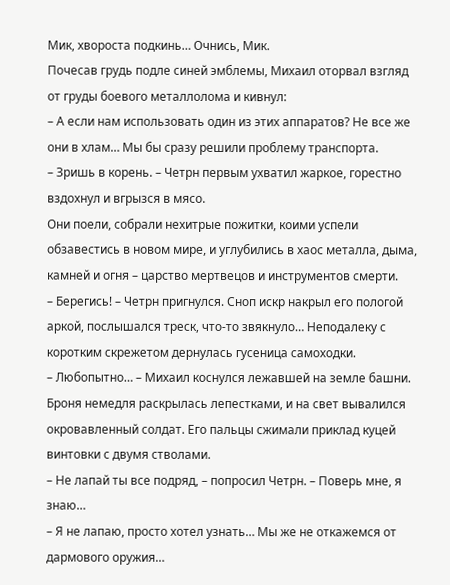Мик, хвороста подкинь… Очнись, Мик.
Почесав грудь подле синей эмблемы, Михаил оторвал взгляд от груды боевого металлолома и кивнул:
– А если нам использовать один из этих аппаратов? Не все же они в хлам… Мы бы сразу решили проблему транспорта.
– Зришь в корень. – Четрн первым ухватил жаркое, горестно вздохнул и вгрызся в мясо.
Они поели, собрали нехитрые пожитки, коими успели обзавестись в новом мире, и углубились в хаос металла, дыма, камней и огня – царство мертвецов и инструментов смерти.
– Берегись! – Четрн пригнулся. Сноп искр накрыл его пологой аркой, послышался треск, что-то звякнуло… Неподалеку с коротким скрежетом дернулась гусеница самоходки.
– Любопытно… – Михаил коснулся лежавшей на земле башни. Броня немедля раскрылась лепестками, и на свет вывалился окровавленный солдат. Его пальцы сжимали приклад куцей винтовки с двумя стволами.
– Не лапай ты все подряд, – попросил Четрн. – Поверь мне, я знаю…
– Я не лапаю, просто хотел узнать… Мы же не откажемся от дармового оружия…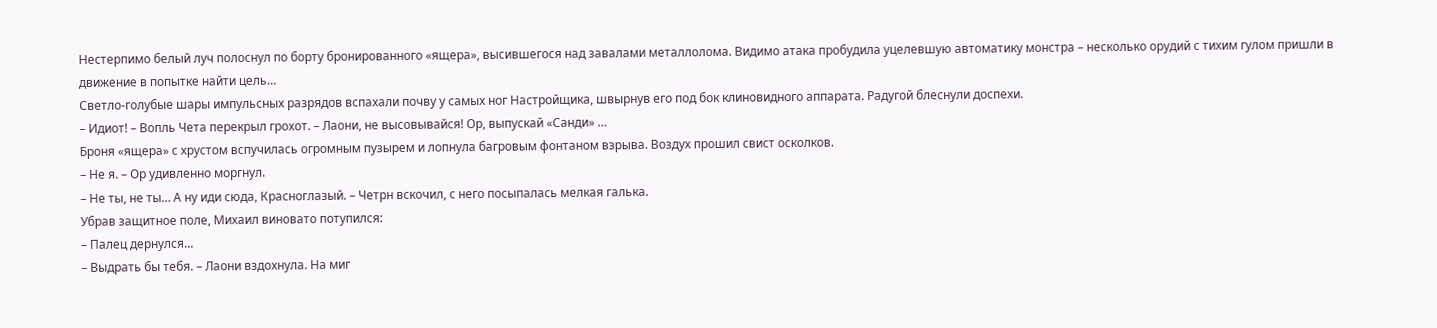Нестерпимо белый луч полоснул по борту бронированного «ящера», высившегося над завалами металлолома. Видимо атака пробудила уцелевшую автоматику монстра – несколько орудий с тихим гулом пришли в движение в попытке найти цель…
Светло-голубые шары импульсных разрядов вспахали почву у самых ног Настройщика, швырнув его под бок клиновидного аппарата. Радугой блеснули доспехи.
– Идиот! – Вопль Чета перекрыл грохот. – Лаони, не высовывайся! Ор, выпускай «Санди» …
Броня «ящера» с хрустом вспучилась огромным пузырем и лопнула багровым фонтаном взрыва. Воздух прошил свист осколков.
– Не я. – Ор удивленно моргнул.
– Не ты, не ты… А ну иди сюда, Красноглазый. – Четрн вскочил, с него посыпалась мелкая галька.
Убрав защитное поле, Михаил виновато потупился:
– Палец дернулся…
– Выдрать бы тебя. – Лаони вздохнула. На миг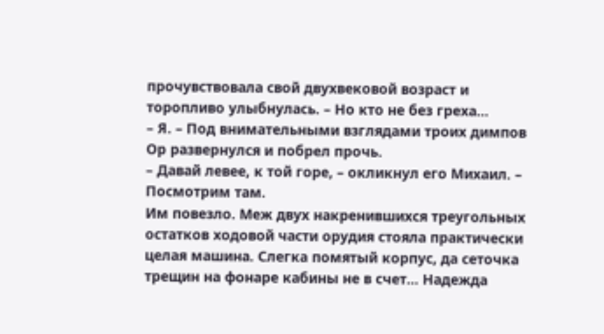прочувствовала свой двухвековой возраст и торопливо улыбнулась. – Но кто не без греха…
– Я. – Под внимательными взглядами троих димпов Ор развернулся и побрел прочь.
– Давай левее, к той горе, – окликнул его Михаил. – Посмотрим там.
Им повезло. Меж двух накренившихся треугольных остатков ходовой части орудия стояла практически целая машина. Слегка помятый корпус, да сеточка трещин на фонаре кабины не в счет… Надежда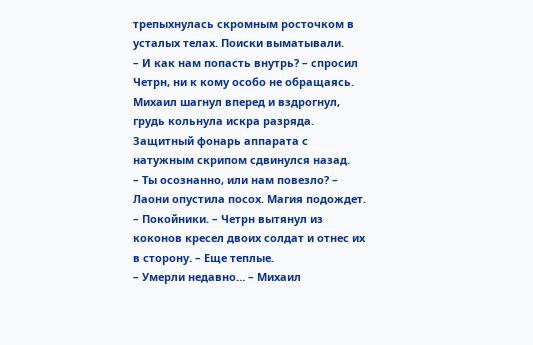трепыхнулась скромным росточком в усталых телах. Поиски выматывали.
– И как нам попасть внутрь? – спросил Четрн, ни к кому особо не обращаясь.
Михаил шагнул вперед и вздрогнул, грудь кольнула искра разряда. Защитный фонарь аппарата с натужным скрипом сдвинулся назад.
– Ты осознанно, или нам повезло? – Лаони опустила посох. Магия подождет.
– Покойники. – Четрн вытянул из коконов кресел двоих солдат и отнес их в сторону. – Еще теплые.
– Умерли недавно… – Михаил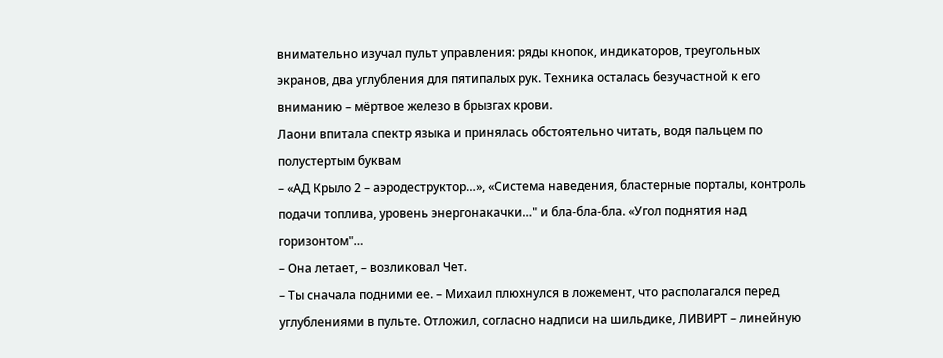внимательно изучал пульт управления: ряды кнопок, индикаторов, треугольных экранов, два углубления для пятипалых рук. Техника осталась безучастной к его вниманию – мёртвое железо в брызгах крови.
Лаони впитала спектр языка и принялась обстоятельно читать, водя пальцем по полустертым буквам
– «АД Крыло 2 – аэродеструктор…», «Система наведения, бластерные порталы, контроль подачи топлива, уровень энергонакачки…" и бла-бла-бла. «Угол поднятия над горизонтом"…
– Она летает, – возликовал Чет.
– Ты сначала подними ее. – Михаил плюхнулся в ложемент, что располагался перед углублениями в пульте. Отложил, согласно надписи на шильдике, ЛИВИРТ – линейную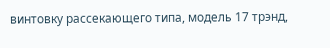винтовку рассекающего типа, модель 17 трэнд,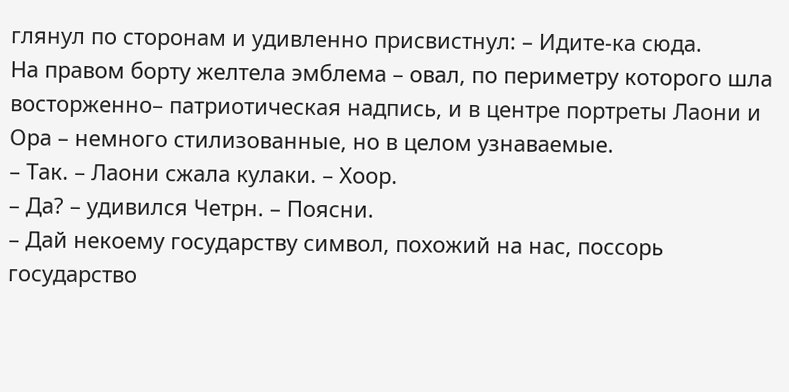глянул по сторонам и удивленно присвистнул: – Идите-ка сюда.
На правом борту желтела эмблема – овал, по периметру которого шла восторженно– патриотическая надпись, и в центре портреты Лаони и Ора – немного стилизованные, но в целом узнаваемые.
– Так. – Лаони сжала кулаки. – Хоор.
– Да? – удивился Четрн. – Поясни.
– Дай некоему государству символ, похожий на нас, поссорь государство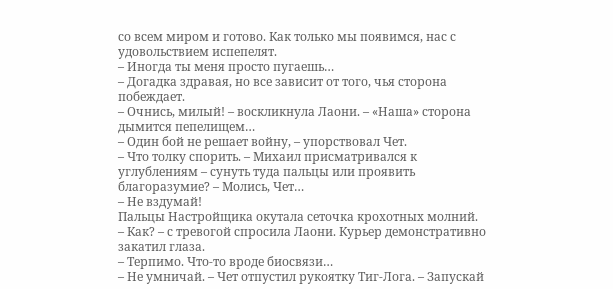со всем миром и готово. Как только мы появимся, нас с удовольствием испепелят.
– Иногда ты меня просто пугаешь…
– Догадка здравая, но все зависит от того, чья сторона побеждает.
– Очнись, милый! – воскликнула Лаони. – «Наша» сторона дымится пепелищем…
– Один бой не решает войну, – упорствовал Чет.
– Что толку спорить. – Михаил присматривался к углублениям – сунуть туда пальцы или проявить благоразумие? – Молись, Чет…
– Не вздумай!
Пальцы Настройщика окутала сеточка крохотных молний.
– Как? – с тревогой спросила Лаони. Курьер демонстративно закатил глаза.
– Терпимо. Что-то вроде биосвязи…
– Не умничай. – Чет отпустил рукоятку Тиг-Лога. – Запускай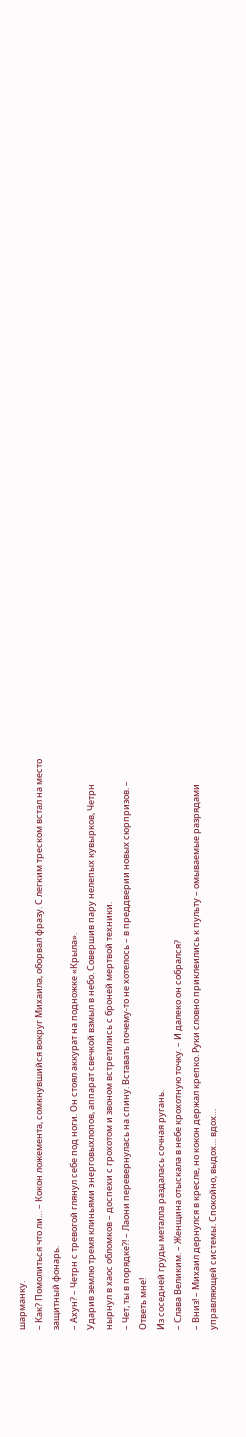шарманку.
– Как? Помолиться что ли… – Кокон ложемента, сомкнувшийся вокруг Михаила, оборвал фразу. С легким треском встал на место защитный фонарь.
– Ахун? – Четрн с тревогой глянул себе под ноги. Он стоял аккурат на подножке «Крыла».
Ударив землю тремя клиньями энерговыхлопов, аппарат свечкой взмыл в небо. Совершив пару нелепых кувырков, Четрн нырнул в хаос обломков – доспехи с грохотом и звоном встретились с броней мертвой техники.
– Чет, ты в порядке?! – Лаони перевернулась на спину. Вставать почему-то не хотелось – в преддверии новых сюрпризов. – Ответь мне!
Из соседней груды металла раздалась сочная ругань.
– Слава Великим. – Женщина отыскала в небе крохотную точку. – И далеко он собрался?
– Вниз! – Михаил дернулся в кресле, но кокон держал крепко. Руки словно приклеились к пульту – омываемые разрядами управляющей системы. Спокойно, выдох… вдох…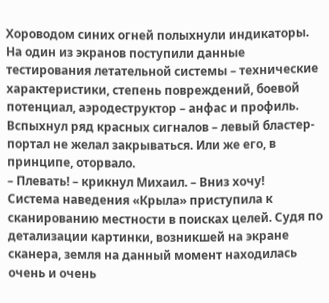Хороводом синих огней полыхнули индикаторы. На один из экранов поступили данные тестирования летательной системы – технические характеристики, степень повреждений, боевой потенциал, аэродеструктор – анфас и профиль. Вспыхнул ряд красных сигналов – левый бластер-портал не желал закрываться. Или же его, в принципе, оторвало.
– Плевать! – крикнул Михаил. – Вниз хочу!
Система наведения «Крыла» приступила к сканированию местности в поисках целей. Судя по детализации картинки, возникшей на экране сканера, земля на данный момент находилась очень и очень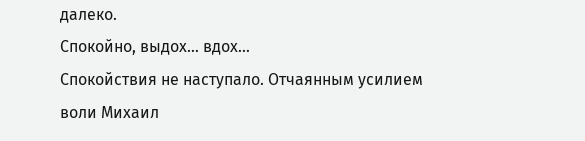далеко.
Спокойно, выдох… вдох…
Спокойствия не наступало. Отчаянным усилием воли Михаил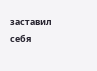заставил себя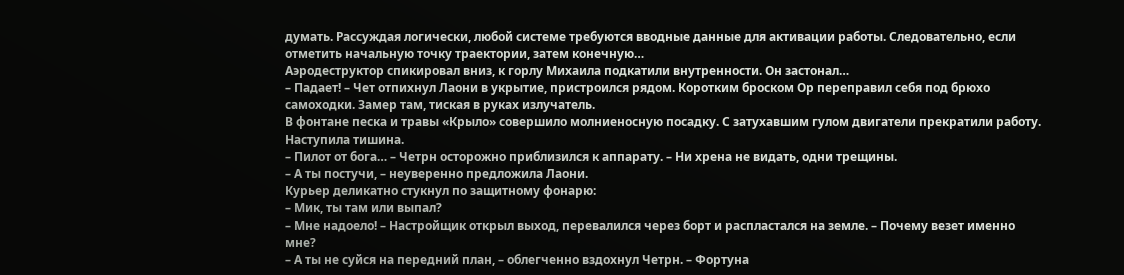думать. Рассуждая логически, любой системе требуются вводные данные для активации работы. Следовательно, если отметить начальную точку траектории, затем конечную…
Аэродеструктор спикировал вниз, к горлу Михаила подкатили внутренности. Он застонал…
– Падает! – Чет отпихнул Лаони в укрытие, пристроился рядом. Коротким броском Ор переправил себя под брюхо самоходки. Замер там, тиская в руках излучатель.
В фонтане песка и травы «Крыло» совершило молниеносную посадку. С затухавшим гулом двигатели прекратили работу. Наступила тишина.
– Пилот от бога… – Четрн осторожно приблизился к аппарату. – Ни хрена не видать, одни трещины.
– А ты постучи, – неуверенно предложила Лаони.
Курьер деликатно стукнул по защитному фонарю:
– Мик, ты там или выпал?
– Мне надоело! – Настройщик открыл выход, перевалился через борт и распластался на земле. – Почему везет именно мне?
– А ты не суйся на передний план, – облегченно вздохнул Четрн. – Фортуна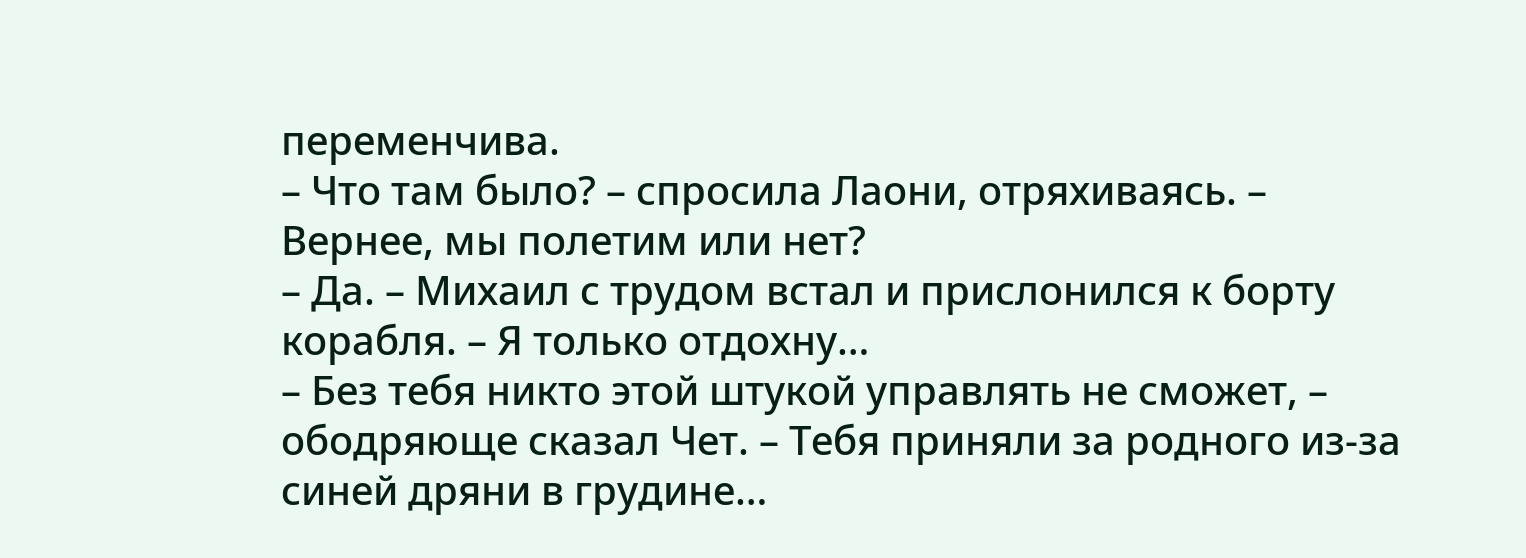переменчива.
– Что там было? – спросила Лаони, отряхиваясь. – Вернее, мы полетим или нет?
– Да. – Михаил с трудом встал и прислонился к борту корабля. – Я только отдохну…
– Без тебя никто этой штукой управлять не сможет, – ободряюще сказал Чет. – Тебя приняли за родного из-за синей дряни в грудине…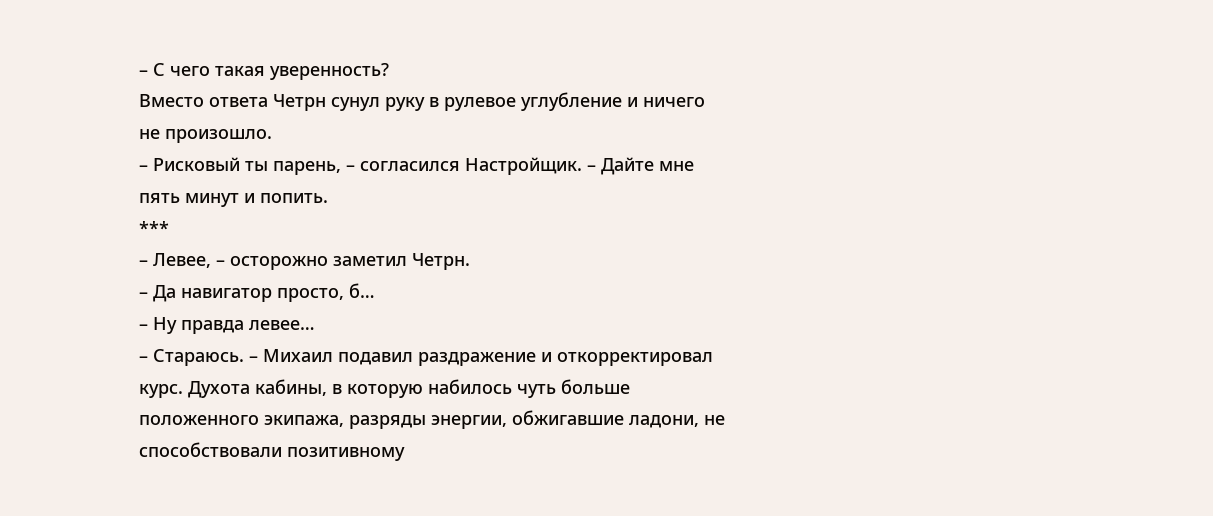– С чего такая уверенность?
Вместо ответа Четрн сунул руку в рулевое углубление и ничего не произошло.
– Рисковый ты парень, – согласился Настройщик. – Дайте мне пять минут и попить.
***
– Левее, – осторожно заметил Четрн.
– Да навигатор просто, б…
– Ну правда левее…
– Стараюсь. – Михаил подавил раздражение и откорректировал курс. Духота кабины, в которую набилось чуть больше положенного экипажа, разряды энергии, обжигавшие ладони, не способствовали позитивному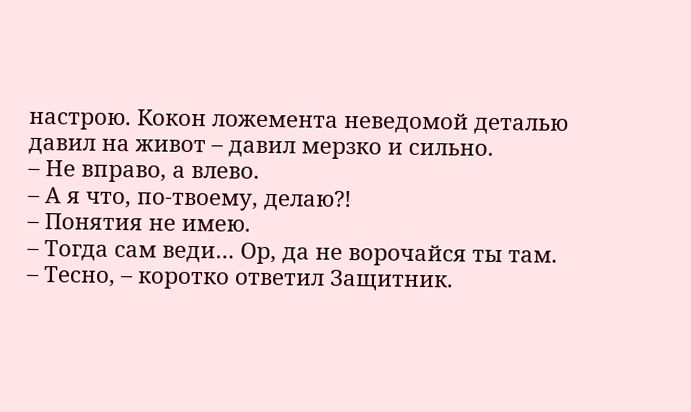настрою. Кокон ложемента неведомой деталью давил на живот – давил мерзко и сильно.
– Не вправо, а влево.
– А я что, по-твоему, делаю?!
– Понятия не имею.
– Тогда сам веди… Ор, да не ворочайся ты там.
– Тесно, – коротко ответил Защитник.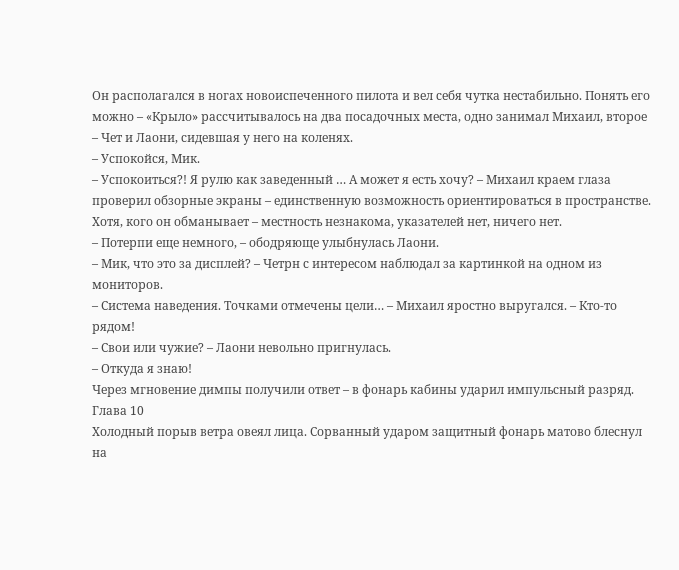Он располагался в ногах новоиспеченного пилота и вел себя чутка нестабильно. Понять его можно – «Крыло» рассчитывалось на два посадочных места, одно занимал Михаил, второе – Чет и Лаони, сидевшая у него на коленях.
– Успокойся, Мик.
– Успокоиться?! Я рулю как заведенный … А может я есть хочу? – Михаил краем глаза проверил обзорные экраны – единственную возможность ориентироваться в пространстве. Хотя, кого он обманывает – местность незнакома, указателей нет, ничего нет.
– Потерпи еще немного, – ободряюще улыбнулась Лаони.
– Мик, что это за дисплей? – Четрн с интересом наблюдал за картинкой на одном из мониторов.
– Система наведения. Точками отмечены цели… – Михаил яростно выругался. – Кто-то рядом!
– Свои или чужие? – Лаони невольно пригнулась.
– Откуда я знаю!
Через мгновение димпы получили ответ – в фонарь кабины ударил импульсный разряд.
Глава 10
Холодный порыв ветра овеял лица. Сорванный ударом защитный фонарь матово блеснул на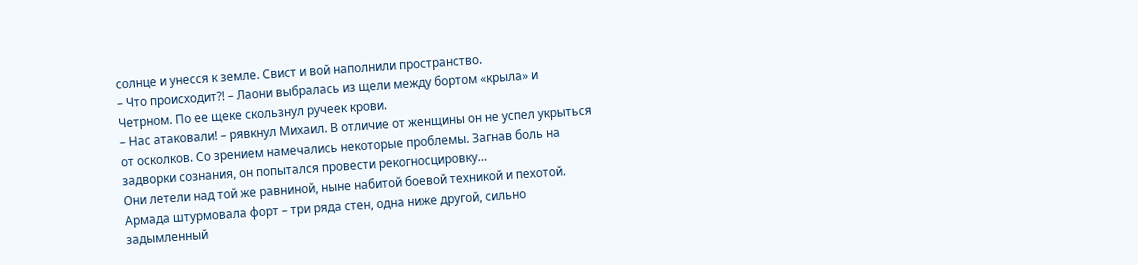солнце и унесся к земле. Свист и вой наполнили пространство.
– Что происходит?! – Лаони выбралась из щели между бортом «крыла» и Четрном. По ее щеке скользнул ручеек крови.
– Нас атаковали! – рявкнул Михаил. В отличие от женщины он не успел укрыться от осколков. Со зрением намечались некоторые проблемы. Загнав боль на задворки сознания, он попытался провести рекогносцировку…
Они летели над той же равниной, ныне набитой боевой техникой и пехотой. Армада штурмовала форт – три ряда стен, одна ниже другой, сильно задымленный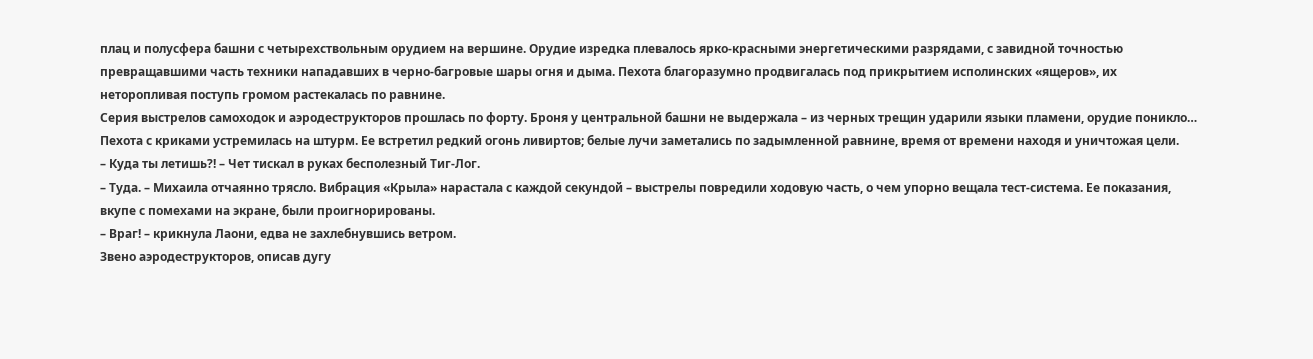плац и полусфера башни с четырехствольным орудием на вершине. Орудие изредка плевалось ярко-красными энергетическими разрядами, с завидной точностью превращавшими часть техники нападавших в черно-багровые шары огня и дыма. Пехота благоразумно продвигалась под прикрытием исполинских «ящеров», их неторопливая поступь громом растекалась по равнине.
Серия выстрелов самоходок и аэродеструкторов прошлась по форту. Броня у центральной башни не выдержала – из черных трещин ударили языки пламени, орудие поникло… Пехота с криками устремилась на штурм. Ее встретил редкий огонь ливиртов; белые лучи заметались по задымленной равнине, время от времени находя и уничтожая цели.
– Куда ты летишь?! – Чет тискал в руках бесполезный Тиг-Лог.
– Туда. – Михаила отчаянно трясло. Вибрация «Крыла» нарастала с каждой секундой – выстрелы повредили ходовую часть, о чем упорно вещала тест-система. Ее показания, вкупе с помехами на экране, были проигнорированы.
– Враг! – крикнула Лаони, едва не захлебнувшись ветром.
Звено аэродеструкторов, описав дугу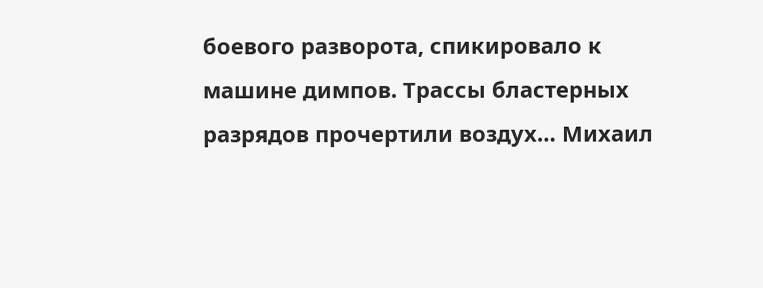боевого разворота, спикировало к машине димпов. Трассы бластерных разрядов прочертили воздух… Михаил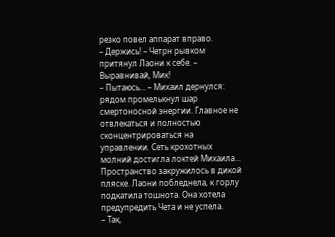резко повел аппарат вправо.
– Держись! – Четрн рывком притянул Лаони к себе. – Выравнивай, Мик!
– Пытаюсь… – Михаил дернулся: рядом промелькнул шар смертоносной энергии. Главное не отвлекаться и полностью сконцентрироваться на управлении. Сеть крохотных молний достигла локтей Михаила…
Пространство закружилось в дикой пляске. Лаони побледнела, к горлу подкатила тошнота. Она хотела предупредить Чета и не успела.
– Так,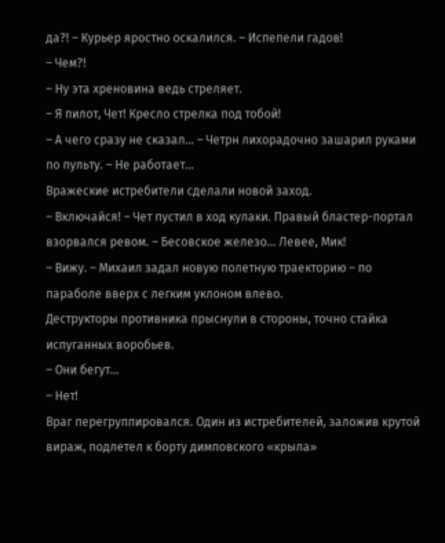да?! – Курьер яростно оскалился. – Испепели гадов!
– Чем?!
– Ну эта хреновина ведь стреляет.
– Я пилот, Чет! Кресло стрелка под тобой!
– А чего сразу не сказал… – Четрн лихорадочно зашарил руками по пульту. – Не работает…
Вражеские истребители сделали новой заход.
– Включайся! – Чет пустил в ход кулаки. Правый бластер-портал взорвался ревом. – Бесовское железо… Левее, Мик!
– Вижу. – Михаил задал новую полетную траекторию – по параболе вверх с легким уклоном влево.
Деструкторы противника прыснули в стороны, точно стайка испуганных воробьев.
– Они бегут…
– Нет!
Враг перегруппировался. Один из истребителей, заложив крутой вираж, подлетел к борту димповского «крыла»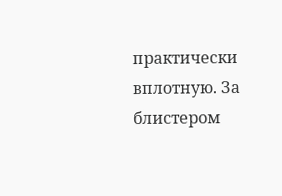практически вплотную. За блистером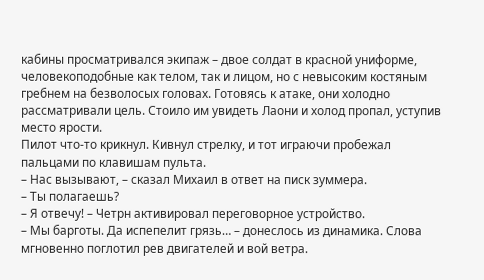кабины просматривался экипаж – двое солдат в красной униформе, человекоподобные как телом, так и лицом, но с невысоким костяным гребнем на безволосых головах. Готовясь к атаке, они холодно рассматривали цель. Стоило им увидеть Лаони и холод пропал, уступив место ярости.
Пилот что-то крикнул. Кивнул стрелку, и тот играючи пробежал пальцами по клавишам пульта.
– Нас вызывают, – сказал Михаил в ответ на писк зуммера.
– Ты полагаешь?
– Я отвечу! – Четрн активировал переговорное устройство.
– Мы барготы. Да испепелит грязь… – донеслось из динамика. Слова мгновенно поглотил рев двигателей и вой ветра.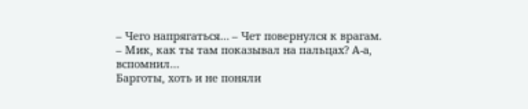– Чего напрягаться… – Чет повернулся к врагам. – Мик, как ты там показывал на пальцах? А-а, вспомнил…
Барготы, хоть и не поняли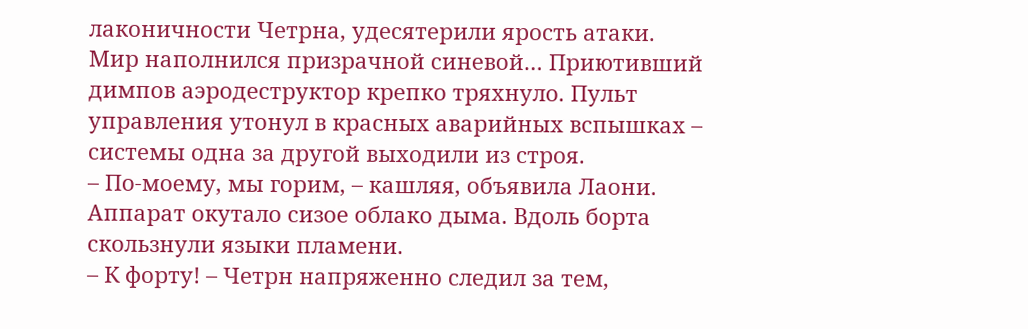лаконичности Четрна, удесятерили ярость атаки. Мир наполнился призрачной синевой… Приютивший димпов аэродеструктор крепко тряхнуло. Пульт управления утонул в красных аварийных вспышках – системы одна за другой выходили из строя.
– По-моему, мы горим, – кашляя, объявила Лаони. Аппарат окутало сизое облако дыма. Вдоль борта скользнули языки пламени.
– К форту! – Четрн напряженно следил за тем,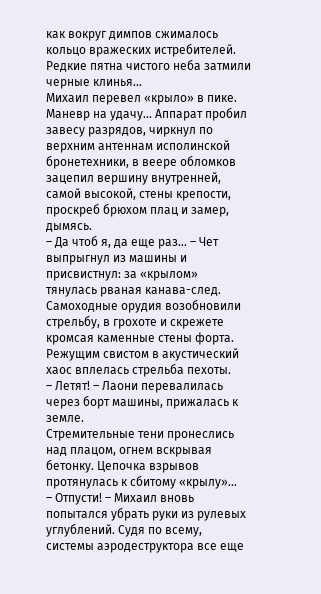как вокруг димпов сжималось кольцо вражеских истребителей. Редкие пятна чистого неба затмили черные клинья…
Михаил перевел «крыло» в пике. Маневр на удачу… Аппарат пробил завесу разрядов, чиркнул по верхним антеннам исполинской бронетехники, в веере обломков зацепил вершину внутренней, самой высокой, стены крепости, проскреб брюхом плац и замер, дымясь.
– Да чтоб я, да еще раз… – Чет выпрыгнул из машины и присвистнул: за «крылом» тянулась рваная канава-след.
Самоходные орудия возобновили стрельбу, в грохоте и скрежете кромсая каменные стены форта. Режущим свистом в акустический хаос вплелась стрельба пехоты.
– Летят! – Лаони перевалилась через борт машины, прижалась к земле.
Стремительные тени пронеслись над плацом, огнем вскрывая бетонку. Цепочка взрывов протянулась к сбитому «крылу»…
– Отпусти! – Михаил вновь попытался убрать руки из рулевых углублений. Судя по всему, системы аэродеструктора все еще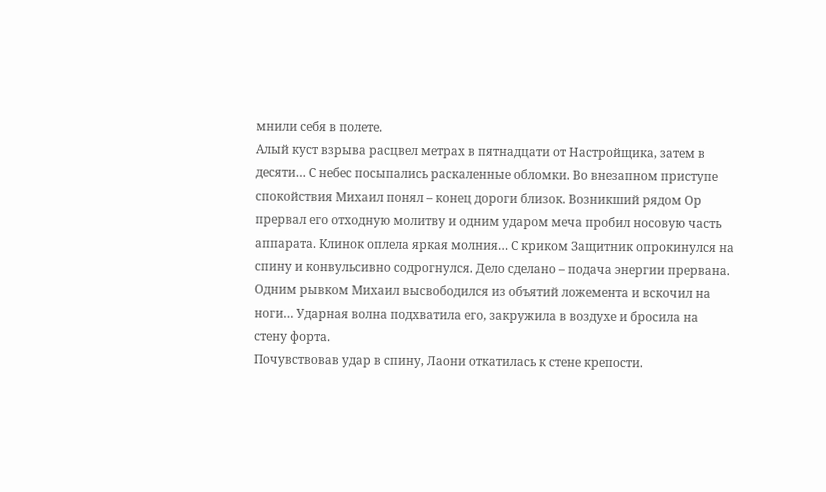мнили себя в полете.
Алый куст взрыва расцвел метрах в пятнадцати от Настройщика, затем в десяти… С небес посыпались раскаленные обломки. Во внезапном приступе спокойствия Михаил понял – конец дороги близок. Возникший рядом Ор прервал его отходную молитву и одним ударом меча пробил носовую часть аппарата. Клинок оплела яркая молния… С криком Защитник опрокинулся на спину и конвульсивно содрогнулся. Дело сделано – подача энергии прервана.
Одним рывком Михаил высвободился из объятий ложемента и вскочил на ноги… Ударная волна подхватила его, закружила в воздухе и бросила на стену форта.
Почувствовав удар в спину, Лаони откатилась к стене крепости.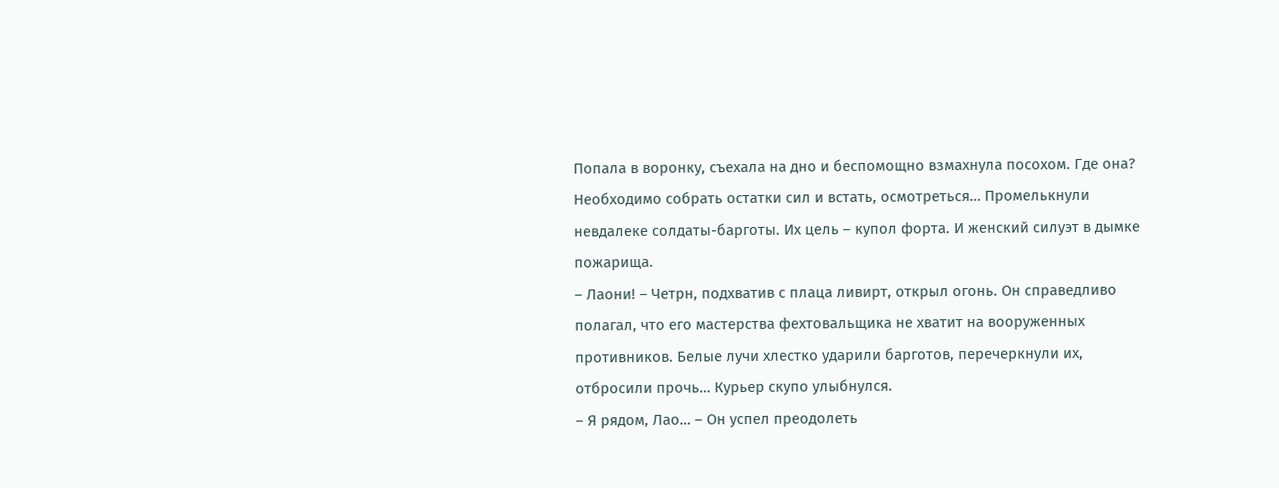Попала в воронку, съехала на дно и беспомощно взмахнула посохом. Где она? Необходимо собрать остатки сил и встать, осмотреться… Промелькнули невдалеке солдаты-барготы. Их цель – купол форта. И женский силуэт в дымке пожарища.
– Лаони! – Четрн, подхватив с плаца ливирт, открыл огонь. Он справедливо полагал, что его мастерства фехтовальщика не хватит на вооруженных противников. Белые лучи хлестко ударили барготов, перечеркнули их, отбросили прочь… Курьер скупо улыбнулся.
– Я рядом, Лао… – Он успел преодолеть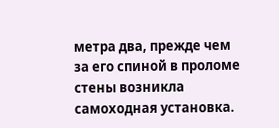метра два, прежде чем за его спиной в проломе стены возникла самоходная установка.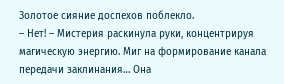Золотое сияние доспехов поблекло.
– Нет! – Мистерия раскинула руки, концентрируя магическую энергию. Миг на формирование канала передачи заклинания… Она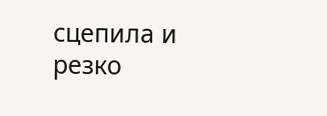сцепила и резко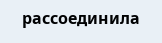рассоединила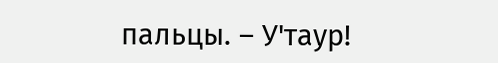пальцы. – У'таур!